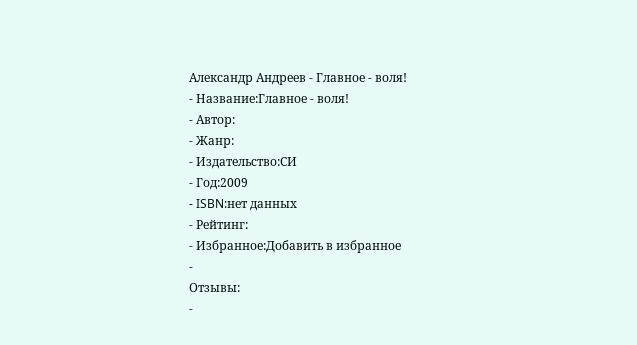Александр Андреев - Главное - воля!
- Название:Главное - воля!
- Автор:
- Жанр:
- Издательство:СИ
- Год:2009
- ISBN:нет данных
- Рейтинг:
- Избранное:Добавить в избранное
-
Отзывы:
-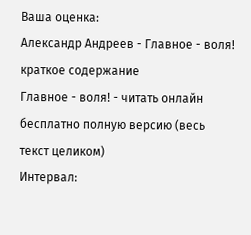Ваша оценка:
Александр Андреев - Главное - воля! краткое содержание
Главное - воля! - читать онлайн бесплатно полную версию (весь текст целиком)
Интервал: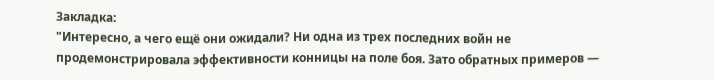Закладка:
"Интересно, а чего ещё они ожидали? Ни одна из трех последних войн не продемонстрировала эффективности конницы на поле боя. Зато обратных примеров —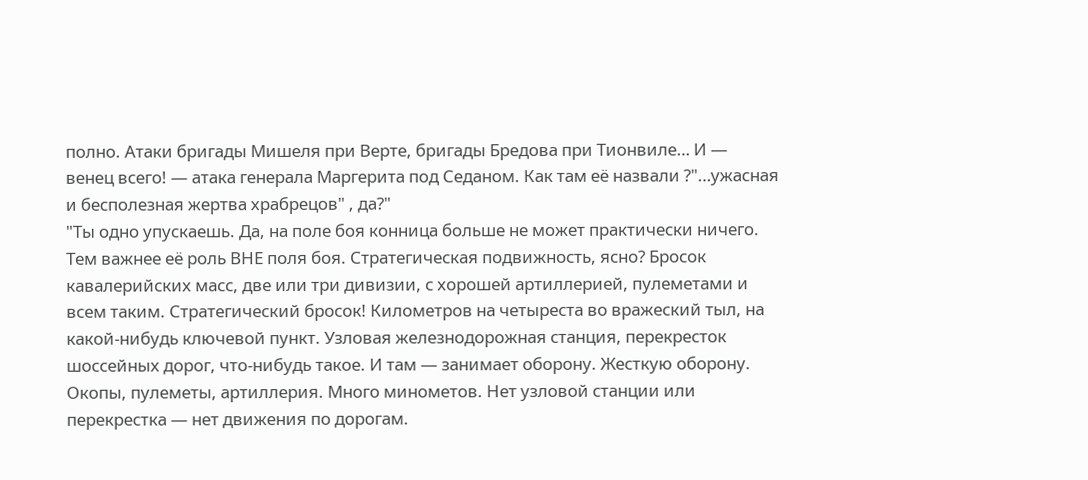полно. Атаки бригады Мишеля при Верте, бригады Бредова при Тионвиле… И — венец всего! — атака генерала Маргерита под Седаном. Как там её назвали ?"…ужасная и бесполезная жертва храбрецов" , да?"
"Ты одно упускаешь. Да, на поле боя конница больше не может практически ничего. Тем важнее её роль ВНЕ поля боя. Стратегическая подвижность, ясно? Бросок кавалерийских масс, две или три дивизии, с хорошей артиллерией, пулеметами и всем таким. Стратегический бросок! Километров на четыреста во вражеский тыл, на какой-нибудь ключевой пункт. Узловая железнодорожная станция, перекресток шоссейных дорог, что-нибудь такое. И там — занимает оборону. Жесткую оборону. Окопы, пулеметы, артиллерия. Много минометов. Нет узловой станции или перекрестка — нет движения по дорогам.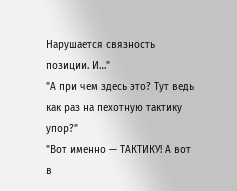Нарушается связность позиции. И…"
"А при чем здесь это? Тут ведь как раз на пехотную тактику упор?"
"Вот именно — ТАКТИКУ! А вот в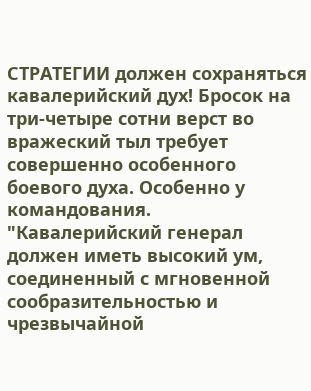СТРАТЕГИИ должен сохраняться кавалерийский дух! Бросок на три-четыре сотни верст во вражеский тыл требует совершенно особенного боевого духа. Особенно у командования. "Кавалерийский генерал должен иметь высокий ум, соединенный с мгновенной сообразительностью и чрезвычайной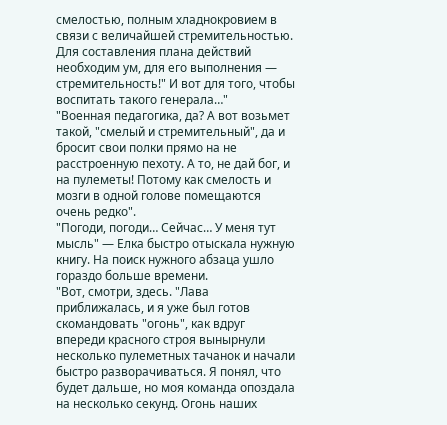смелостью, полным хладнокровием в связи с величайшей стремительностью. Для составления плана действий необходим ум, для его выполнения — стремительность!" И вот для того, чтобы воспитать такого генерала…"
"Военная педагогика, да? А вот возьмет такой, "смелый и стремительный", да и бросит свои полки прямо на не расстроенную пехоту. А то, не дай бог, и на пулеметы! Потому как смелость и мозги в одной голове помещаются очень редко".
"Погоди, погоди… Сейчас… У меня тут мысль" — Елка быстро отыскала нужную книгу. На поиск нужного абзаца ушло гораздо больше времени.
"Вот, смотри, здесь. "Лава приближалась, и я уже был готов скомандовать "огонь", как вдруг впереди красного строя вынырнули несколько пулеметных тачанок и начали быстро разворачиваться. Я понял, что будет дальше, но моя команда опоздала на несколько секунд. Огонь наших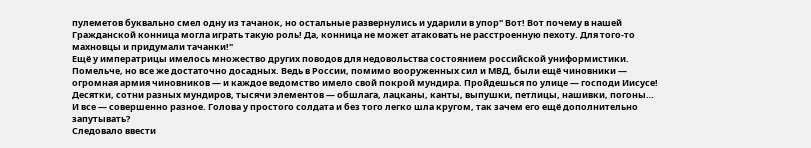пулеметов буквально смел одну из тачанок, но остальные развернулись и ударили в упор" Вот! Вот почему в нашей Гражданской конница могла играть такую роль! Да, конница не может атаковать не расстроенную пехоту. Для того-то махновцы и придумали тачанки!"
Ещё у императрицы имелось множество других поводов для недовольства состоянием российской униформистики. Помельче, но все же достаточно досадных. Ведь в России, помимо вооруженных сил и МВД, были ещё чиновники — огромная армия чиновников — и каждое ведомство имело свой покрой мундира. Пройдешься по улице — господи Иисусе! Десятки, сотни разных мундиров, тысячи элементов — обшлага, лацканы, канты, выпушки, петлицы, нашивки, погоны… И все — совершенно разное. Голова у простого солдата и без того легко шла кругом, так зачем его ещё дополнительно запутывать?
Следовало ввести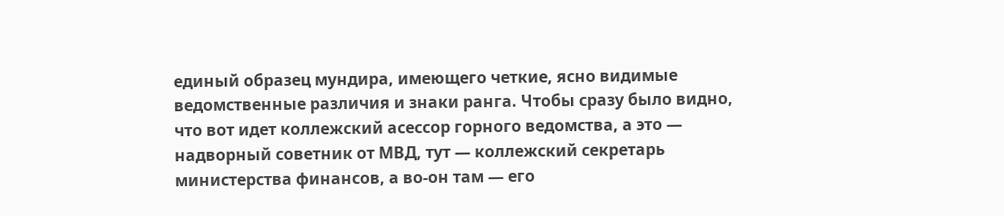единый образец мундира, имеющего четкие, ясно видимые ведомственные различия и знаки ранга. Чтобы сразу было видно, что вот идет коллежский асессор горного ведомства, а это — надворный советник от МВД, тут — коллежский секретарь министерства финансов, а во-он там — его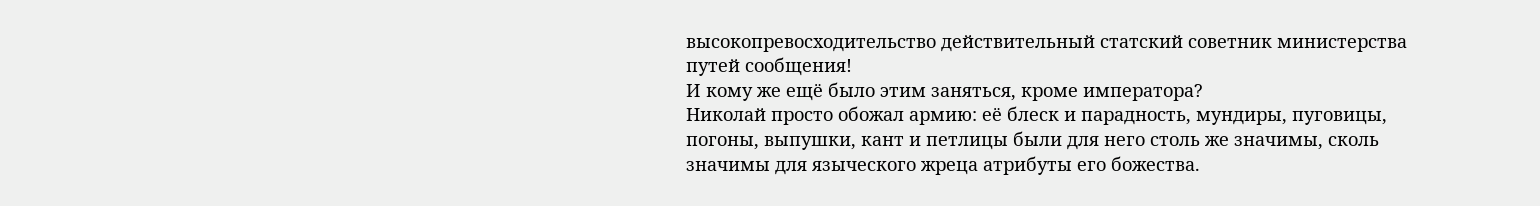высокопревосходительство действительный статский советник министерства путей сообщения!
И кому же ещё было этим заняться, кроме императора?
Николай просто обожал армию: её блеск и парадность, мундиры, пуговицы, погоны, выпушки, кант и петлицы были для него столь же значимы, сколь значимы для языческого жреца атрибуты его божества.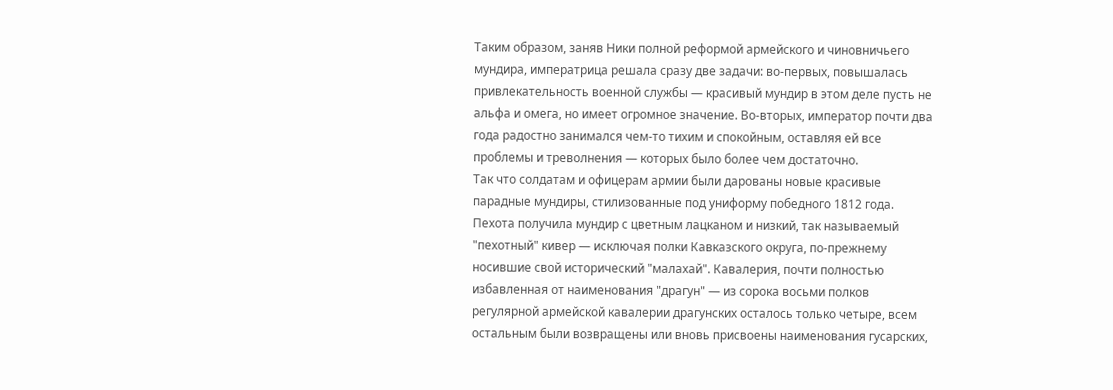Таким образом, заняв Ники полной реформой армейского и чиновничьего мундира, императрица решала сразу две задачи: во-первых, повышалась привлекательность военной службы — красивый мундир в этом деле пусть не альфа и омега, но имеет огромное значение. Во-вторых, император почти два года радостно занимался чем-то тихим и спокойным, оставляя ей все проблемы и треволнения — которых было более чем достаточно.
Так что солдатам и офицерам армии были дарованы новые красивые парадные мундиры, стилизованные под униформу победного 1812 года. Пехота получила мундир с цветным лацканом и низкий, так называемый "пехотный" кивер — исключая полки Кавказского округа, по-прежнему носившие свой исторический "малахай". Кавалерия, почти полностью избавленная от наименования "драгун" — из сорока восьми полков регулярной армейской кавалерии драгунских осталось только четыре, всем остальным были возвращены или вновь присвоены наименования гусарских,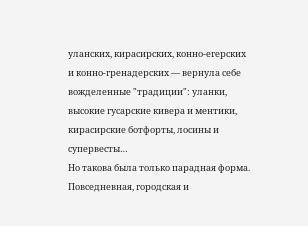уланских, кирасирских, конно-егерских и конно-гренадерских — вернула себе вожделенные "традиции": уланки, высокие гусарские кивера и ментики, кирасирские ботфорты, лосины и супервесты…
Но такова была только парадная форма. Повседневная, городская и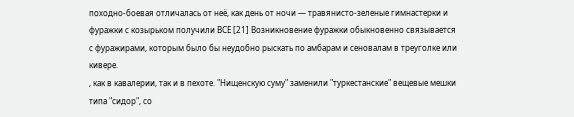походно-боевая отличалась от неё, как день от ночи — травянисто-зеленые гимнастерки и фуражки с козырьком получили ВСЕ [21] Возникновение фуражки обыкновенно связывается с фуражирами, которым было бы неудобно рыскать по амбарам и сеновалам в треуголке или кивере.
, как в кавалерии, так и в пехоте. "Нищенскую суму" заменили "туркестанские" вещевые мешки типа "сидор", со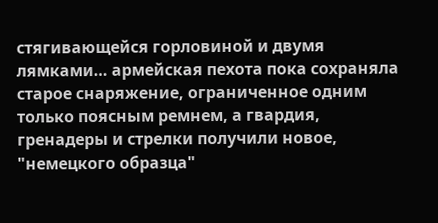стягивающейся горловиной и двумя лямками… армейская пехота пока сохраняла старое снаряжение, ограниченное одним только поясным ремнем, а гвардия, гренадеры и стрелки получили новое, "немецкого образца"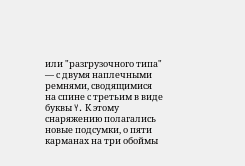или "разгрузочного типа" — с двумя наплечными ремнями, сводящимися на спине с третьим в виде буквы Y. К этому снаряжению полагались новые подсумки, о пяти карманах на три обоймы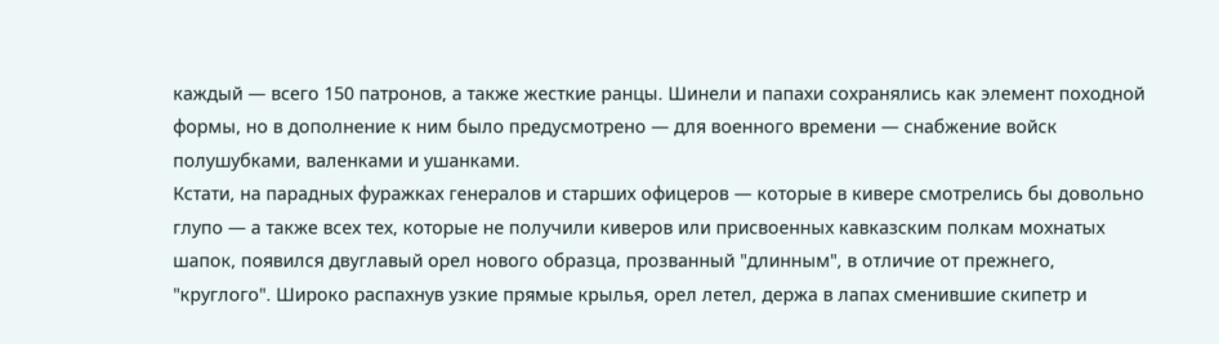каждый — всего 150 патронов, а также жесткие ранцы. Шинели и папахи сохранялись как элемент походной формы, но в дополнение к ним было предусмотрено — для военного времени — снабжение войск полушубками, валенками и ушанками.
Кстати, на парадных фуражках генералов и старших офицеров — которые в кивере смотрелись бы довольно глупо — а также всех тех, которые не получили киверов или присвоенных кавказским полкам мохнатых шапок, появился двуглавый орел нового образца, прозванный "длинным", в отличие от прежнего, "круглого". Широко распахнув узкие прямые крылья, орел летел, держа в лапах сменившие скипетр и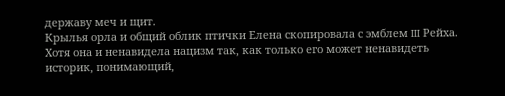державу меч и щит.
Крылья орла и общий облик птички Елена скопировала с эмблем III Рейха. Хотя она и ненавидела нацизм так, как только его может ненавидеть историк, понимающий,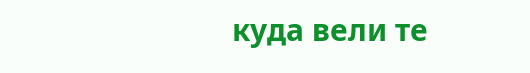куда вели те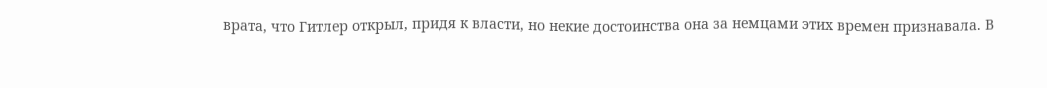врата, что Гитлер открыл, придя к власти, но некие достоинства она за немцами этих времен признавала. В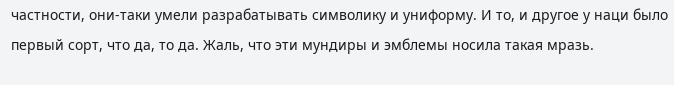частности, они-таки умели разрабатывать символику и униформу. И то, и другое у наци было первый сорт, что да, то да. Жаль, что эти мундиры и эмблемы носила такая мразь.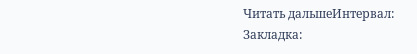Читать дальшеИнтервал:
Закладка: